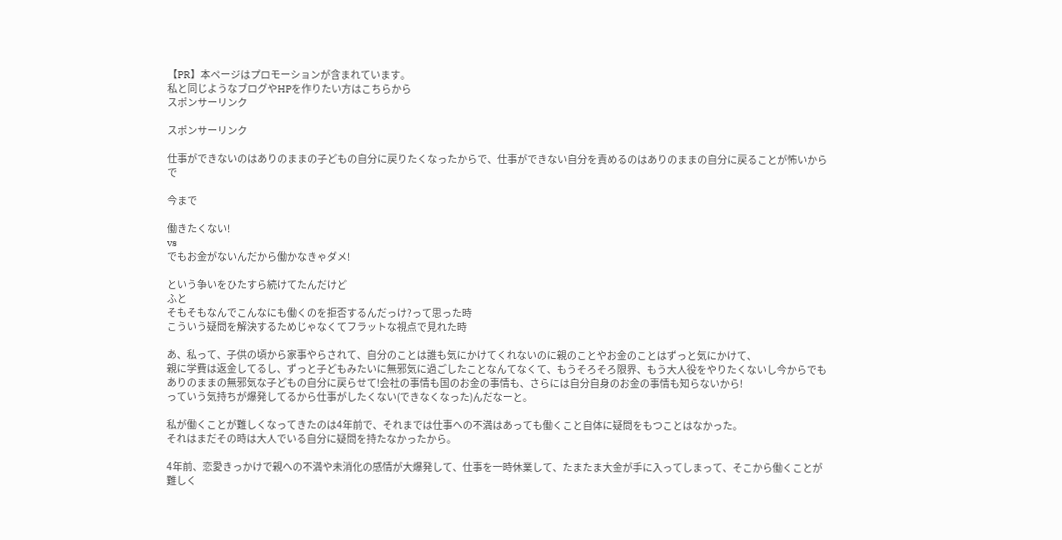【PR】本ページはプロモーションが含まれています。
私と同じようなブログやHPを作りたい方はこちらから
スポンサーリンク

スポンサーリンク

仕事ができないのはありのままの子どもの自分に戻りたくなったからで、仕事ができない自分を責めるのはありのままの自分に戻ることが怖いからで

今まで

働きたくない!
vs
でもお金がないんだから働かなきゃダメ!

という争いをひたすら続けてたんだけど
ふと
そもそもなんでこんなにも働くのを拒否するんだっけ?って思った時
こういう疑問を解決するためじゃなくてフラットな視点で見れた時

あ、私って、子供の頃から家事やらされて、自分のことは誰も気にかけてくれないのに親のことやお金のことはずっと気にかけて、
親に学費は返金してるし、ずっと子どもみたいに無邪気に過ごしたことなんてなくて、もうそろそろ限界、もう大人役をやりたくないし今からでもありのままの無邪気な子どもの自分に戻らせて!会社の事情も国のお金の事情も、さらには自分自身のお金の事情も知らないから!
っていう気持ちが爆発してるから仕事がしたくない(できなくなった)んだなーと。

私が働くことが難しくなってきたのは4年前で、それまでは仕事への不満はあっても働くこと自体に疑問をもつことはなかった。
それはまだその時は大人でいる自分に疑問を持たなかったから。

4年前、恋愛きっかけで親への不満や未消化の感情が大爆発して、仕事を一時休業して、たまたま大金が手に入ってしまって、そこから働くことが難しく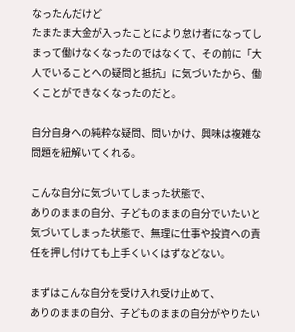なったんだけど
たまたま大金が入ったことにより怠け者になってしまって働けなくなったのではなくて、その前に「大人でいることへの疑問と抵抗」に気づいたから、働くことができなくなったのだと。

自分自身への純粋な疑問、問いかけ、興味は複雑な問題を紐解いてくれる。

こんな自分に気づいてしまった状態で、
ありのままの自分、子どものままの自分でいたいと気づいてしまった状態で、無理に仕事や投資への責任を押し付けても上手くいくはずなどない。

まずはこんな自分を受け入れ受け止めて、
ありのままの自分、子どものままの自分がやりたい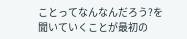ことってなんなんだろう?を聞いていくことが最初の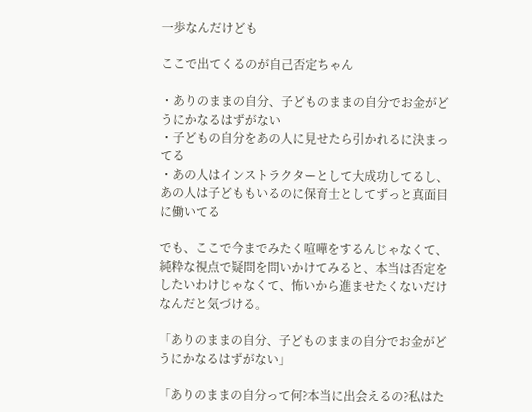一歩なんだけども

ここで出てくるのが自己否定ちゃん

・ありのままの自分、子どものままの自分でお金がどうにかなるはずがない
・子どもの自分をあの人に見せたら引かれるに決まってる
・あの人はインストラクターとして大成功してるし、あの人は子どももいるのに保育士としてずっと真面目に働いてる

でも、ここで今までみたく喧嘩をするんじゃなくて、純粋な視点で疑問を問いかけてみると、本当は否定をしたいわけじゃなくて、怖いから進ませたくないだけなんだと気づける。

「ありのままの自分、子どものままの自分でお金がどうにかなるはずがない」

「ありのままの自分って何?本当に出会えるの?私はた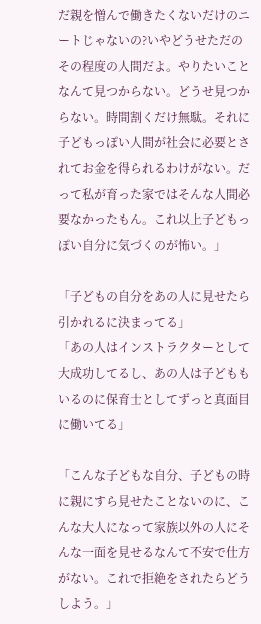だ親を憎んで働きたくないだけのニートじゃないの?いやどうせただのその程度の人間だよ。やりたいことなんて見つからない。どうせ見つからない。時間割くだけ無駄。それに子どもっぽい人間が社会に必要とされてお金を得られるわけがない。だって私が育った家ではそんな人間必要なかったもん。これ以上子どもっぽい自分に気づくのが怖い。」

「子どもの自分をあの人に見せたら引かれるに決まってる」
「あの人はインストラクターとして大成功してるし、あの人は子どももいるのに保育士としてずっと真面目に働いてる」

「こんな子どもな自分、子どもの時に親にすら見せたことないのに、こんな大人になって家族以外の人にそんな一面を見せるなんて不安で仕方がない。これで拒絶をされたらどうしよう。」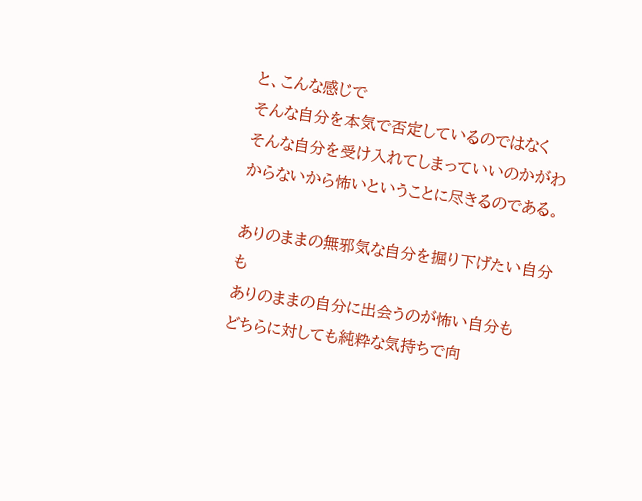と、こんな感じで
そんな自分を本気で否定しているのではなく
そんな自分を受け入れてしまっていいのかがわからないから怖いということに尽きるのである。

ありのままの無邪気な自分を掘り下げたい自分も
ありのままの自分に出会うのが怖い自分も
どちらに対しても純粋な気持ちで向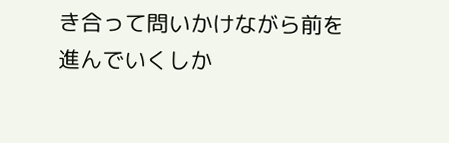き合って問いかけながら前を進んでいくしか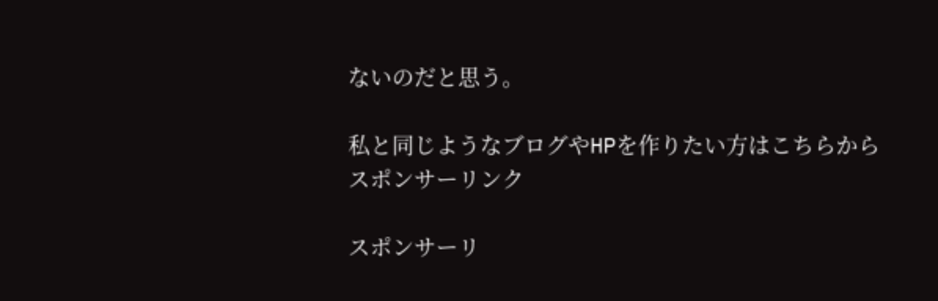ないのだと思う。

私と同じようなブログやHPを作りたい方はこちらから
スポンサーリンク

スポンサーリ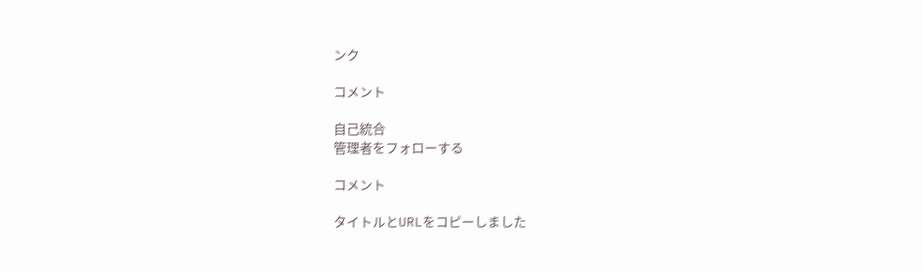ンク

コメント

自己統合
管理者をフォローする

コメント

タイトルとURLをコピーしました